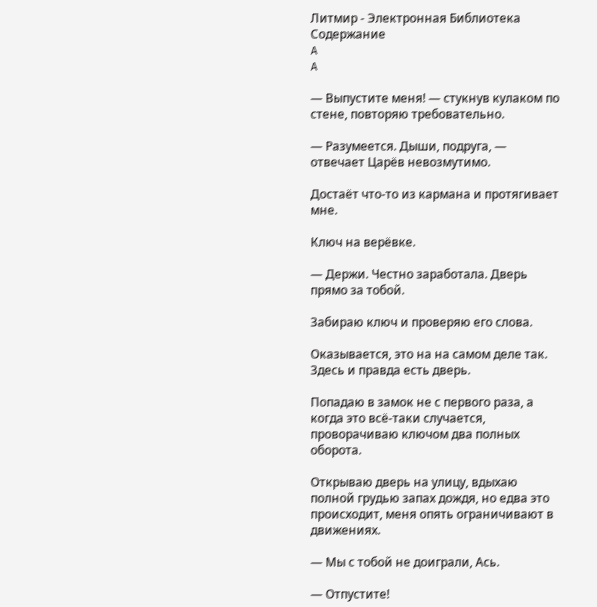Литмир - Электронная Библиотека
Содержание
A
A

— Выпустите меня! — стукнув кулаком по стене, повторяю требовательно.

— Разумеется. Дыши, подруга, — отвечает Царёв невозмутимо.

Достаёт что-то из кармана и протягивает мне.

Ключ на верёвке.

— Держи. Честно заработала. Дверь прямо за тобой.

Забираю ключ и проверяю его слова.

Оказывается, это на на самом деле так. Здесь и правда есть дверь.

Попадаю в замок не с первого раза, а когда это всё-таки случается, проворачиваю ключом два полных оборота.

Открываю дверь на улицу, вдыхаю полной грудью запах дождя, но едва это происходит, меня опять ограничивают в движениях.

— Мы с тобой не доиграли, Ась.

— Отпустите!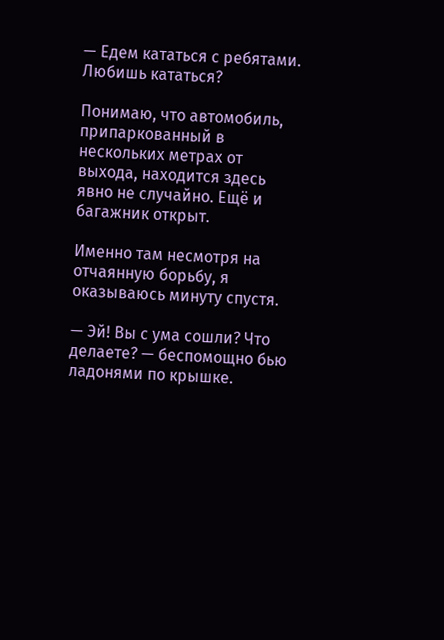— Едем кататься с ребятами. Любишь кататься?

Понимаю, что автомобиль, припаркованный в нескольких метрах от выхода, находится здесь явно не случайно. Ещё и багажник открыт.

Именно там несмотря на отчаянную борьбу, я оказываюсь минуту спустя.

— Эй! Вы с ума сошли? Что делаете? — беспомощно бью ладонями по крышке.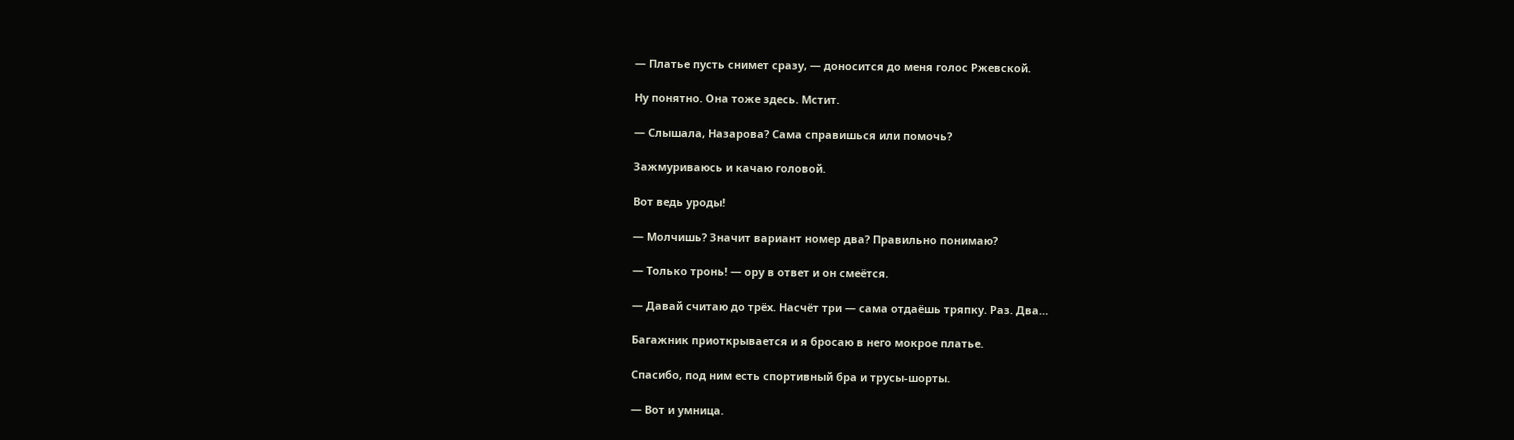— Платье пусть снимет сразу, — доносится до меня голос Ржевской.

Ну понятно. Она тоже здесь. Мстит.

— Слышала, Назарова? Сама справишься или помочь?

Зажмуриваюсь и качаю головой.

Вот ведь уроды!

— Молчишь? Значит вариант номер два? Правильно понимаю?

— Только тронь! — ору в ответ и он смеётся.

— Давай считаю до трёх. Насчёт три — сама отдаёшь тряпку. Раз. Два…

Багажник приоткрывается и я бросаю в него мокрое платье.

Спасибо, под ним есть спортивный бра и трусы-шорты.

— Вот и умница.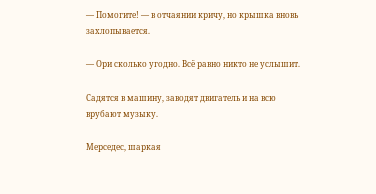— Помогите! — в отчаянии кричу, но крышка вновь захлопывается.

— Ори сколько угодно. Всё равно никто не услышит.

Садятся в машину, заводят двигатель и на всю врубают музыку.

Мерседес, шаркая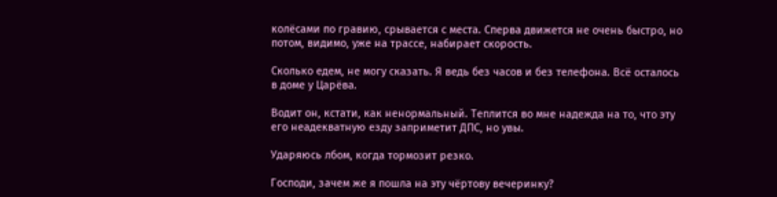колёсами по гравию, срывается с места. Сперва движется не очень быстро, но потом, видимо, уже на трассе, набирает скорость.

Сколько едем, не могу сказать. Я ведь без часов и без телефона. Всё осталось в доме у Царёва.

Водит он, кстати, как ненормальный. Теплится во мне надежда на то, что эту его неадекватную езду заприметит ДПС, но увы.

Ударяюсь лбом, когда тормозит резко.

Господи, зачем же я пошла на эту чёртову вечеринку?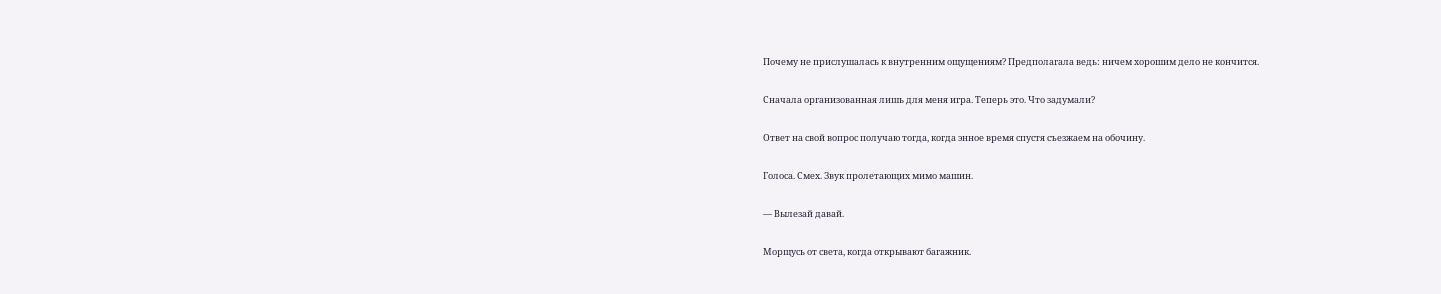Почему не прислушалась к внутренним ощущениям? Предполагала ведь: ничем хорошим дело не кончится.

Сначала организованная лишь для меня игра. Теперь это. Что задумали?

Ответ на свой вопрос получаю тогда, когда энное время спустя съезжаем на обочину.

Голоса. Смех. Звук пролетающих мимо машин.

— Вылезай давай.

Морщусь от света, когда открывают багажник.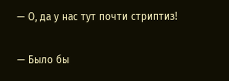— О, да у нас тут почти стриптиз!

— Было бы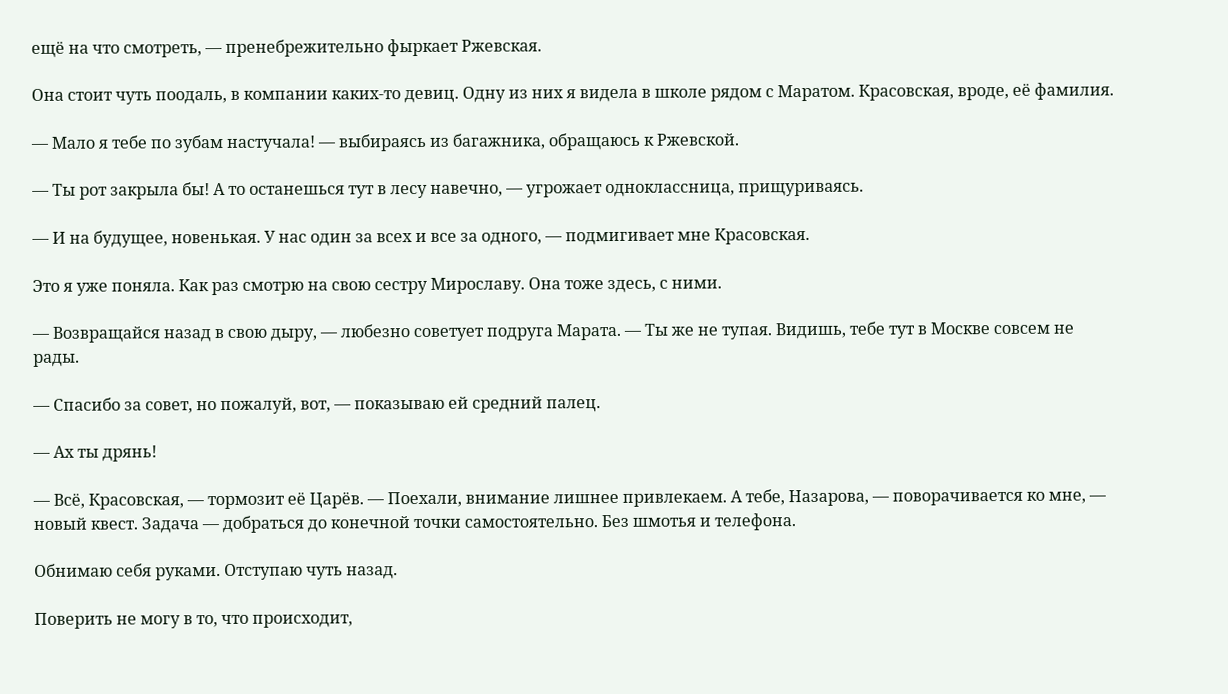ещё на что смотреть, — пренебрежительно фыркает Ржевская.

Она стоит чуть поодаль, в компании каких-то девиц. Одну из них я видела в школе рядом с Маратом. Красовская, вроде, её фамилия.

— Мало я тебе по зубам настучала! — выбираясь из багажника, обращаюсь к Ржевской.

— Ты рот закрыла бы! А то останешься тут в лесу навечно, — угрожает одноклассница, прищуриваясь.

— И на будущее, новенькая. У нас один за всех и все за одного, — подмигивает мне Красовская.

Это я уже поняла. Как раз смотрю на свою сестру Мирославу. Она тоже здесь, с ними.

— Возвращайся назад в свою дыру, — любезно советует подруга Марата. — Ты же не тупая. Видишь, тебе тут в Москве совсем не рады.

— Спасибо за совет, но пожалуй, вот, — показываю ей средний палец.

— Ах ты дрянь!

— Всё, Красовская, — тормозит её Царёв. — Поехали, внимание лишнее привлекаем. А тебе, Назарова, — поворачивается ко мне, — новый квест. Задача — добраться до конечной точки самостоятельно. Без шмотья и телефона.

Обнимаю себя руками. Отступаю чуть назад.

Поверить не могу в то, что происходит,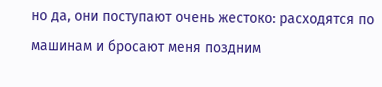но да, они поступают очень жестоко: расходятся по машинам и бросают меня поздним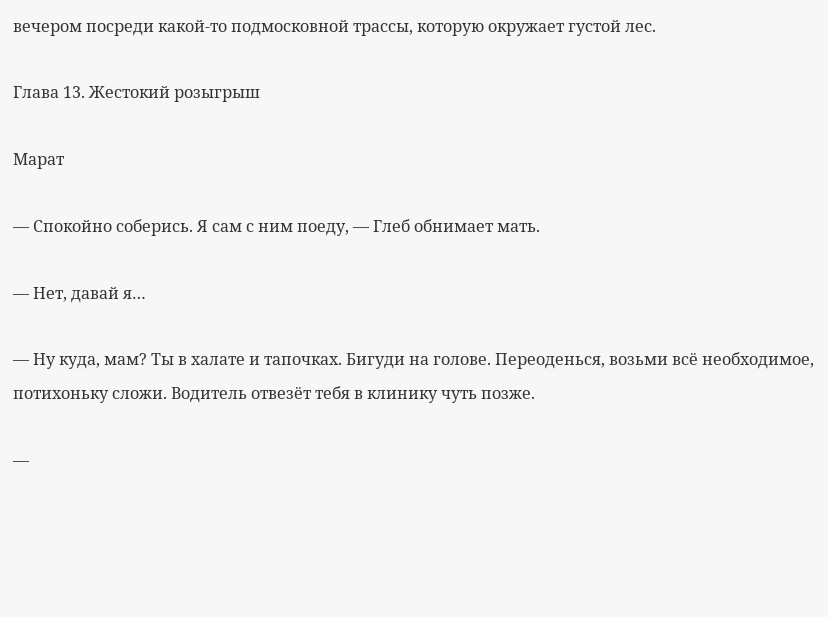вечером посреди какой-то подмосковной трассы, которую окружает густой лес.

Глава 13. Жестокий розыгрыш

Марат

— Спокойно соберись. Я сам с ним поеду, — Глеб обнимает мать.

— Нет, давай я…

— Ну куда, мам? Ты в халате и тапочках. Бигуди на голове. Переоденься, возьми всё необходимое, потихоньку сложи. Водитель отвезёт тебя в клинику чуть позже.

—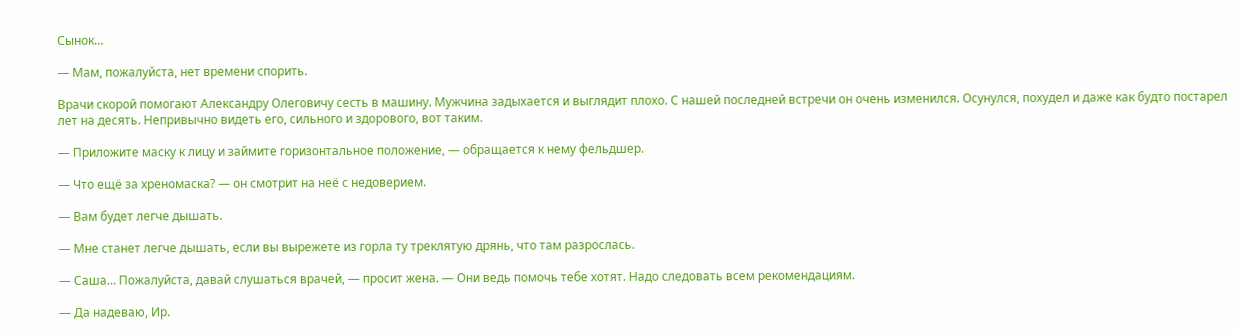Сынок…

— Мам, пожалуйста, нет времени спорить.

Врачи скорой помогают Александру Олеговичу сесть в машину. Мужчина задыхается и выглядит плохо. С нашей последней встречи он очень изменился. Осунулся, похудел и даже как будто постарел лет на десять. Непривычно видеть его, сильного и здорового, вот таким.

— Приложите маску к лицу и займите горизонтальное положение, — обращается к нему фельдшер.

— Что ещё за хреномаска? — он смотрит на неё с недоверием.

— Вам будет легче дышать.

— Мне станет легче дышать, если вы вырежете из горла ту треклятую дрянь, что там разрослась.

— Саша… Пожалуйста, давай слушаться врачей, — просит жена. — Они ведь помочь тебе хотят. Надо следовать всем рекомендациям.

— Да надеваю, Ир.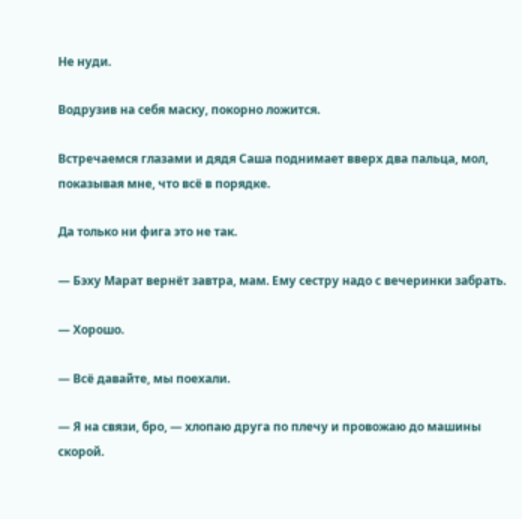Не нуди.

Водрузив на себя маску, покорно ложится.

Встречаемся глазами и дядя Саша поднимает вверх два пальца, мол, показывая мне, что всё в порядке.

Да только ни фига это не так.

— Бэху Марат вернёт завтра, мам. Ему сестру надо с вечеринки забрать.

— Хорошо.

— Всё давайте, мы поехали.

— Я на связи, бро, — хлопаю друга по плечу и провожаю до машины скорой.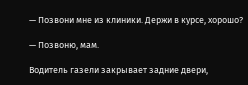— Позвони мне из клиники. Держи в курсе, хорошо?

— Позвоню, мам.

Водитель газели закрывает задние двери,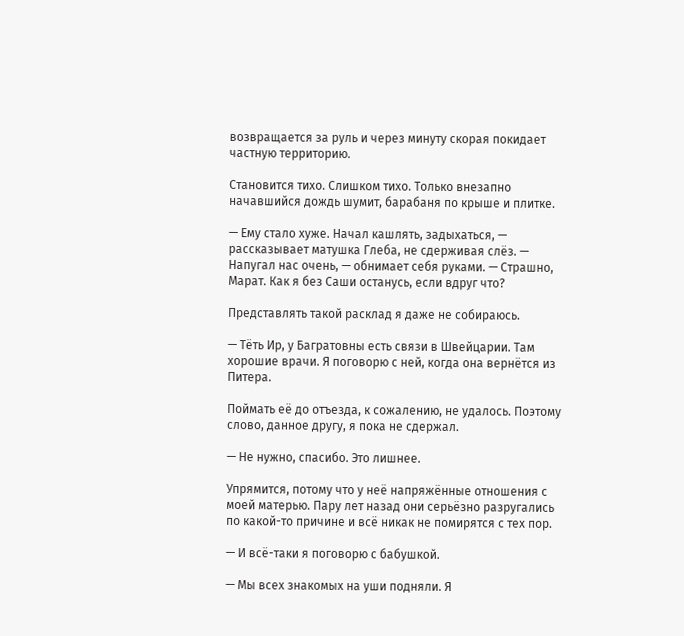возвращается за руль и через минуту скорая покидает частную территорию.

Становится тихо. Слишком тихо. Только внезапно начавшийся дождь шумит, барабаня по крыше и плитке.

— Ему стало хуже. Начал кашлять, задыхаться, — рассказывает матушка Глеба, не сдерживая слёз. — Напугал нас очень, — обнимает себя руками. — Страшно, Марат. Как я без Саши останусь, если вдруг что?

Представлять такой расклад я даже не собираюсь.

— Тёть Ир, у Багратовны есть связи в Швейцарии. Там хорошие врачи. Я поговорю с ней, когда она вернётся из Питера.

Поймать её до отъезда, к сожалению, не удалось. Поэтому слово, данное другу, я пока не сдержал.

— Не нужно, спасибо. Это лишнее.

Упрямится, потому что у неё напряжённые отношения с моей матерью. Пару лет назад они серьёзно разругались по какой-то причине и всё никак не помирятся с тех пор.

— И всё-таки я поговорю с бабушкой.

— Мы всех знакомых на уши подняли. Я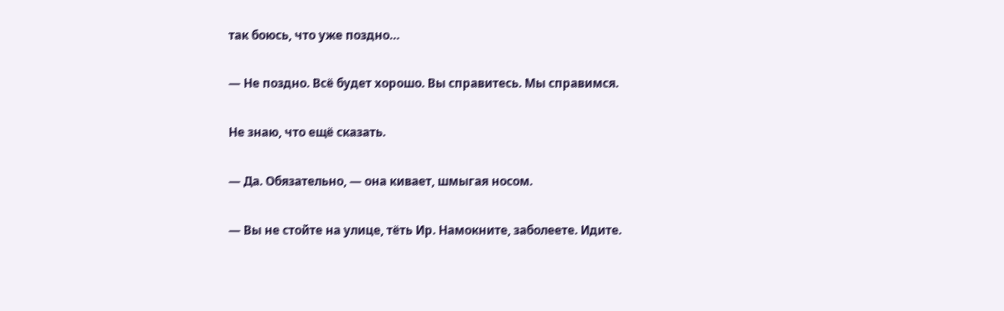так боюсь, что уже поздно…

— Не поздно. Всё будет хорошо. Вы справитесь. Мы справимся.

Не знаю, что ещё сказать.

— Да. Обязательно, — она кивает, шмыгая носом.

— Вы не стойте на улице, тёть Ир. Намокните, заболеете. Идите.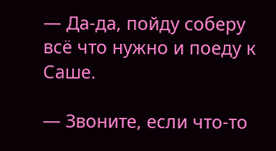— Да-да, пойду соберу всё что нужно и поеду к Саше.

— Звоните, если что-то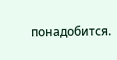понадобится.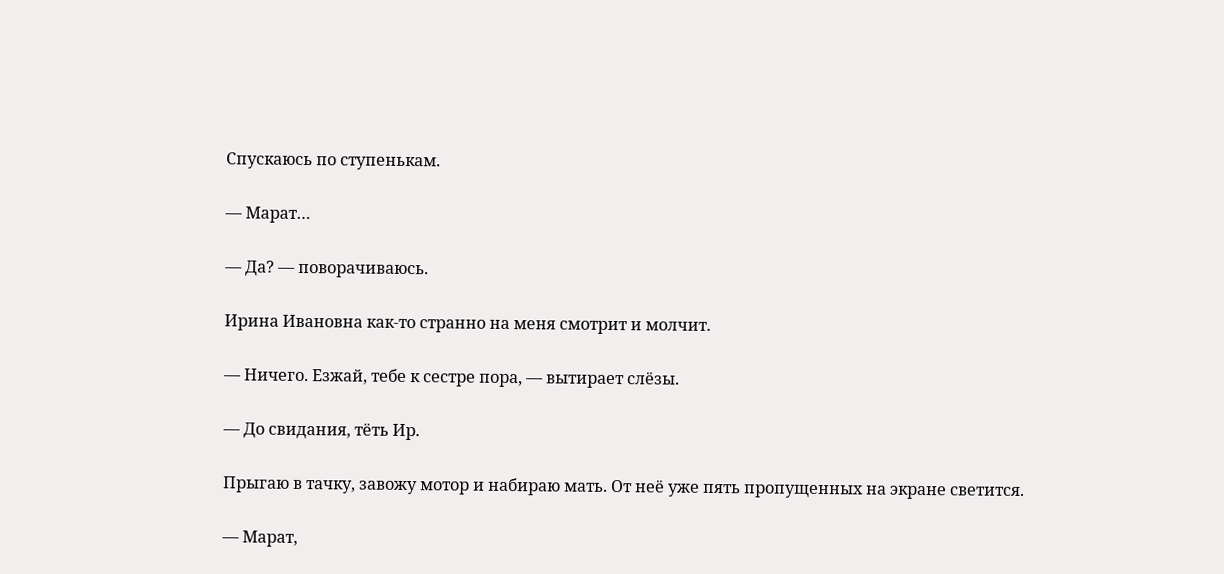Спускаюсь по ступенькам.

— Марат…

— Да? — поворачиваюсь.

Ирина Ивановна как-то странно на меня смотрит и молчит.

— Ничего. Езжай, тебе к сестре пора, — вытирает слёзы.

— До свидания, тёть Ир.

Прыгаю в тачку, завожу мотор и набираю мать. От неё уже пять пропущенных на экране светится.

— Марат,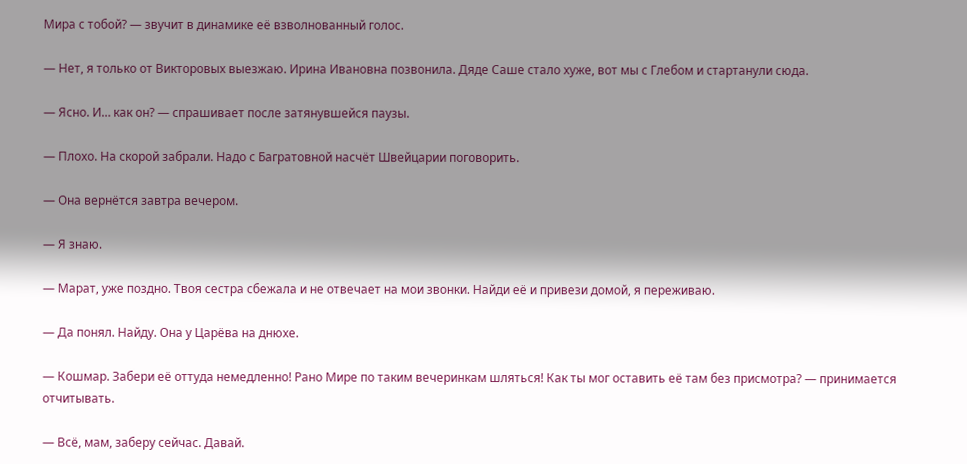Мира с тобой? — звучит в динамике её взволнованный голос.

— Нет, я только от Викторовых выезжаю. Ирина Ивановна позвонила. Дяде Саше стало хуже, вот мы с Глебом и стартанули сюда.

— Ясно. И… как он? — спрашивает после затянувшейся паузы.

— Плохо. На скорой забрали. Надо с Багратовной насчёт Швейцарии поговорить.

— Она вернётся завтра вечером.

— Я знаю.

— Марат, уже поздно. Твоя сестра сбежала и не отвечает на мои звонки. Найди её и привези домой, я переживаю.

— Да понял. Найду. Она у Царёва на днюхе.

— Кошмар. Забери её оттуда немедленно! Рано Мире по таким вечеринкам шляться! Как ты мог оставить её там без присмотра? — принимается отчитывать.

— Всё, мам, заберу сейчас. Давай.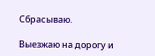Сбрасываю.

Выезжаю на дорогу и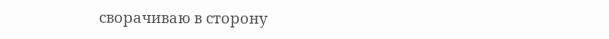сворачиваю в сторону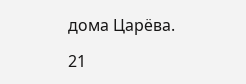дома Царёва.

21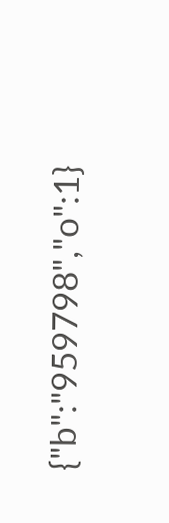{"b":"959798","o":1}